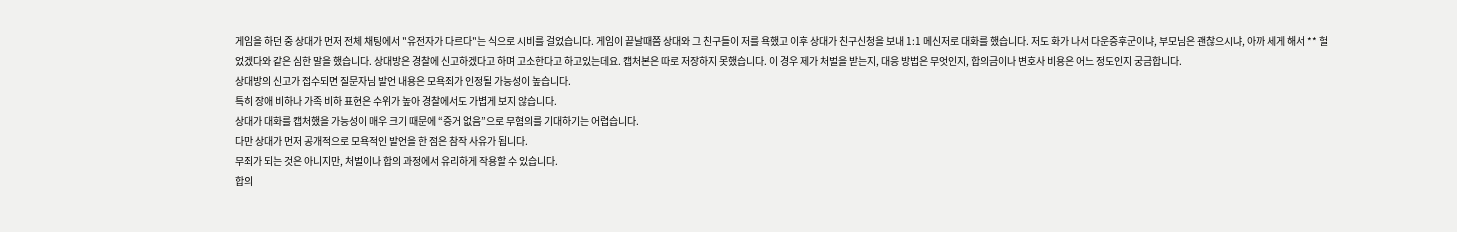게임을 하던 중 상대가 먼저 전체 채팅에서 "유전자가 다르다"는 식으로 시비를 걸었습니다. 게임이 끝날때쯤 상대와 그 친구들이 저를 욕했고 이후 상대가 친구신청을 보내 1:1 메신저로 대화를 했습니다. 저도 화가 나서 다운증후군이냐, 부모님은 괜찮으시냐, 아까 세게 해서 ** 헐었겠다와 같은 심한 말을 했습니다. 상대방은 경찰에 신고하겠다고 하며 고소한다고 하고있는데요. 캡처본은 따로 저장하지 못했습니다. 이 경우 제가 처벌을 받는지, 대응 방법은 무엇인지, 합의금이나 변호사 비용은 어느 정도인지 궁금합니다.
상대방의 신고가 접수되면 질문자님 발언 내용은 모욕죄가 인정될 가능성이 높습니다.
특히 장애 비하나 가족 비하 표현은 수위가 높아 경찰에서도 가볍게 보지 않습니다.
상대가 대화를 캡처했을 가능성이 매우 크기 때문에 “증거 없음”으로 무혐의를 기대하기는 어렵습니다.
다만 상대가 먼저 공개적으로 모욕적인 발언을 한 점은 참작 사유가 됩니다.
무죄가 되는 것은 아니지만, 처벌이나 합의 과정에서 유리하게 작용할 수 있습니다.
합의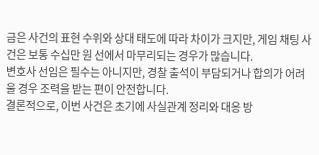금은 사건의 표현 수위와 상대 태도에 따라 차이가 크지만, 게임 채팅 사건은 보통 수십만 원 선에서 마무리되는 경우가 많습니다.
변호사 선임은 필수는 아니지만, 경찰 출석이 부담되거나 합의가 어려울 경우 조력을 받는 편이 안전합니다.
결론적으로, 이번 사건은 초기에 사실관계 정리와 대응 방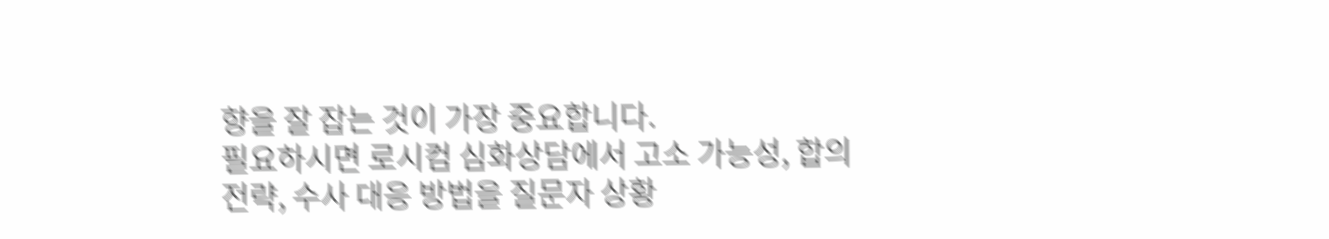향을 잘 잡는 것이 가장 중요합니다.
필요하시면 로시컴 심화상담에서 고소 가능성, 합의 전략, 수사 대응 방법을 질문자 상황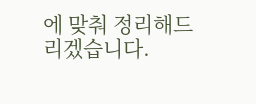에 맞춰 정리해드리겠습니다.